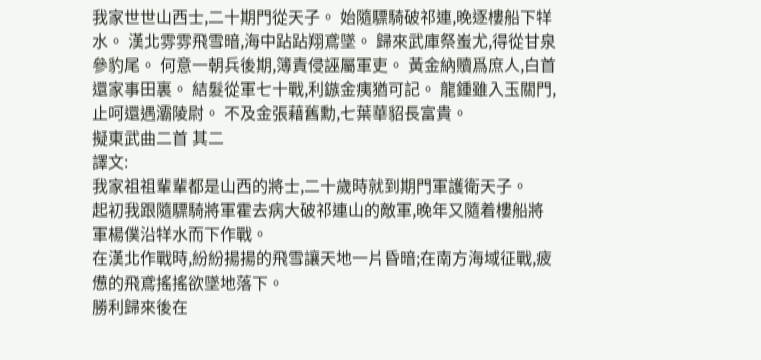我家世世山西士,二十期門從天子。 始隨驃騎破祁連,晚逐樓船下䍧水。 漢北雰雰飛雪暗,海中跕跕翔鳶墜。 歸來武庫祭蚩尤,得從甘泉參豹尾。 何意一朝兵後期,簿責侵誣屬軍吏。 黃金納贖爲庶人,白首還家事田裏。 結髮從軍七十戰,利鏃金痍猶可記。 龍鍾雖入玉關門,止呵還遇灞陵尉。 不及金張藉舊勳,七葉華貂長富貴。
擬東武曲二首 其二
譯文:
我家祖祖輩輩都是山西的將士,二十歲時就到期門軍護衛天子。
起初我跟隨驃騎將軍霍去病大破祁連山的敵軍,晚年又隨着樓船將軍楊僕沿䍧水而下作戰。
在漢北作戰時,紛紛揚揚的飛雪讓天地一片昏暗;在南方海域征戰,疲憊的飛鳶搖搖欲墜地落下。
勝利歸來後在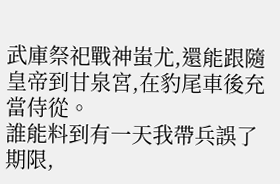武庫祭祀戰神蚩尤,還能跟隨皇帝到甘泉宮,在豹尾車後充當侍從。
誰能料到有一天我帶兵誤了期限,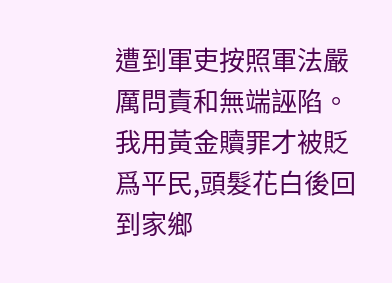遭到軍吏按照軍法嚴厲問責和無端誣陷。
我用黃金贖罪才被貶爲平民,頭髮花白後回到家鄉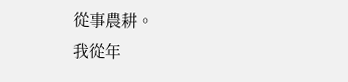從事農耕。
我從年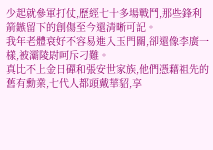少起就參軍打仗,歷經七十多場戰鬥,那些鋒利箭鏃留下的創傷至今還清晰可記。
我年老體衰好不容易進入玉門關,卻還像李廣一樣,被灞陵尉呵斥刁難。
真比不上金日磾和張安世家族,他們憑藉祖先的舊有勳業,七代人都頭戴華貂,享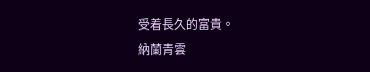受着長久的富貴。
納蘭青雲